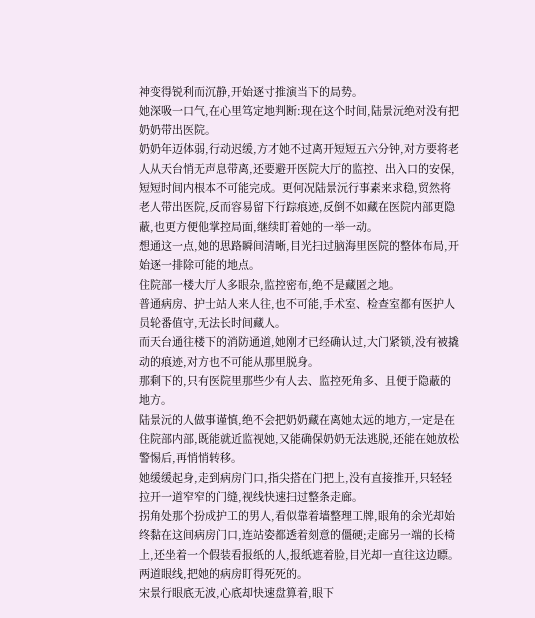神变得锐利而沉静,开始逐寸推演当下的局势。
她深吸一口气,在心里笃定地判断:现在这个时间,陆景沅绝对没有把奶奶带出医院。
奶奶年迈体弱,行动迟缓,方才她不过离开短短五六分钟,对方要将老人从天台悄无声息带离,还要避开医院大厅的监控、出入口的安保,短短时间内根本不可能完成。更何况陆景沅行事素来求稳,贸然将老人带出医院,反而容易留下行踪痕迹,反倒不如藏在医院内部更隐蔽,也更方便他掌控局面,继续盯着她的一举一动。
想通这一点,她的思路瞬间清晰,目光扫过脑海里医院的整体布局,开始逐一排除可能的地点。
住院部一楼大厅人多眼杂,监控密布,绝不是藏匿之地。
普通病房、护士站人来人往,也不可能,手术室、检查室都有医护人员轮番值守,无法长时间藏人。
而天台通往楼下的消防通道,她刚才已经确认过,大门紧锁,没有被撬动的痕迹,对方也不可能从那里脱身。
那剩下的,只有医院里那些少有人去、监控死角多、且便于隐蔽的地方。
陆景沅的人做事谨慎,绝不会把奶奶藏在离她太远的地方,一定是在住院部内部,既能就近监视她,又能确保奶奶无法逃脱,还能在她放松警惕后,再悄悄转移。
她缓缓起身,走到病房门口,指尖搭在门把上,没有直接推开,只轻轻拉开一道窄窄的门缝,视线快速扫过整条走廊。
拐角处那个扮成护工的男人,看似靠着墙整理工牌,眼角的余光却始终黏在这间病房门口,连站姿都透着刻意的僵硬;走廊另一端的长椅上,还坐着一个假装看报纸的人,报纸遮着脸,目光却一直往这边瞟。
两道眼线,把她的病房盯得死死的。
宋景行眼底无波,心底却快速盘算着,眼下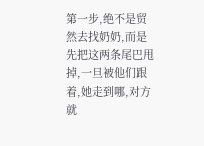第一步,绝不是贸然去找奶奶,而是先把这两条尾巴甩掉,一旦被他们跟着,她走到哪,对方就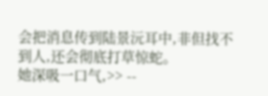会把消息传到陆景沅耳中,非但找不到人,还会彻底打草惊蛇。
她深吸一口气,>> --